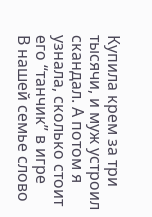Купила крем за три тысячи, и муж устроил скандал. А потом я узнала, сколько стоит его “танчик” в игре
В нашей семье слово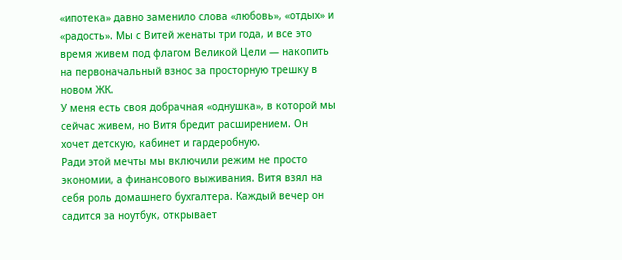«ипотека» давно заменило слова «любовь», «отдых» и «радость». Мы с Витей женаты три года, и все это время живем под флагом Великой Цели — накопить на первоначальный взнос за просторную трешку в новом ЖК.
У меня есть своя добрачная «однушка», в которой мы сейчас живем, но Витя бредит расширением. Он хочет детскую, кабинет и гардеробную.
Ради этой мечты мы включили режим не просто экономии, а финансового выживания. Витя взял на себя роль домашнего бухгалтера. Каждый вечер он садится за ноутбук, открывает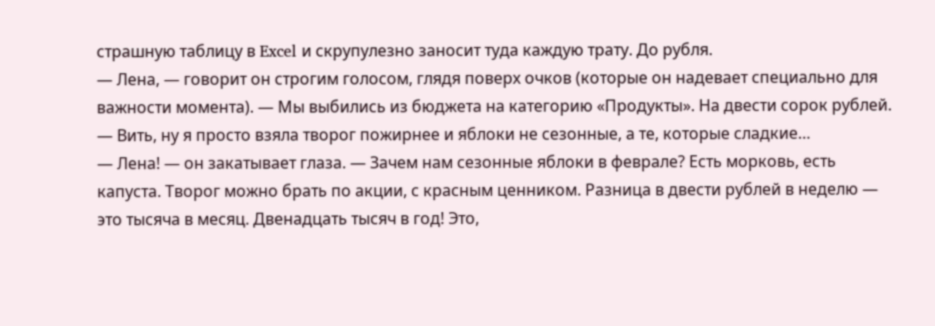страшную таблицу в Excel и скрупулезно заносит туда каждую трату. До рубля.
— Лена, — говорит он строгим голосом, глядя поверх очков (которые он надевает специально для важности момента). — Мы выбились из бюджета на категорию «Продукты». На двести сорок рублей.
— Вить, ну я просто взяла творог пожирнее и яблоки не сезонные, а те, которые сладкие…
— Лена! — он закатывает глаза. — Зачем нам сезонные яблоки в феврале? Есть морковь, есть капуста. Творог можно брать по акции, с красным ценником. Разница в двести рублей в неделю — это тысяча в месяц. Двенадцать тысяч в год! Это,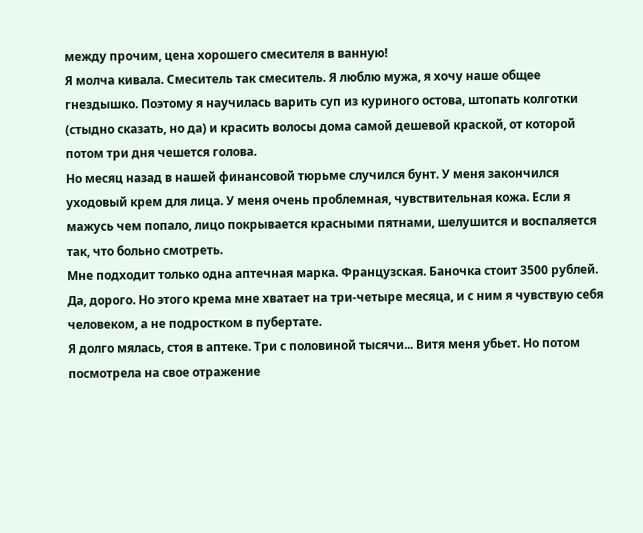между прочим, цена хорошего смесителя в ванную!
Я молча кивала. Смеситель так смеситель. Я люблю мужа, я хочу наше общее гнездышко. Поэтому я научилась варить суп из куриного остова, штопать колготки (стыдно сказать, но да) и красить волосы дома самой дешевой краской, от которой потом три дня чешется голова.
Но месяц назад в нашей финансовой тюрьме случился бунт. У меня закончился уходовый крем для лица. У меня очень проблемная, чувствительная кожа. Если я мажусь чем попало, лицо покрывается красными пятнами, шелушится и воспаляется так, что больно смотреть.
Мне подходит только одна аптечная марка. Французская. Баночка стоит 3500 рублей. Да, дорого. Но этого крема мне хватает на три-четыре месяца, и с ним я чувствую себя человеком, а не подростком в пубертате.
Я долго мялась, стоя в аптеке. Три с половиной тысячи... Витя меня убьет. Но потом посмотрела на свое отражение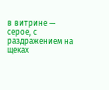в витрине — серое, с раздражением на щеках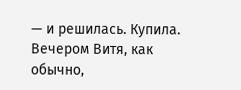— и решилась. Купила.
Вечером Витя, как обычно,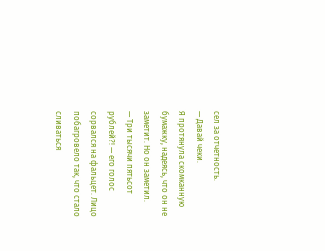сел за отчетность.
— Давай чеки.
Я протянула скомканную бумажку, надеясь, что он не заметит. Но он заметил.
— Три тысячи пятьсот рублей?! — его голос сорвался на фальцет. Лицо побагровело так, что стало сливаться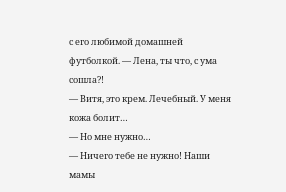с его любимой домашней футболкой. — Лена, ты что, с ума сошла?!
— Витя, это крем. Лечебный. У меня кожа болит…
— Но мне нужно…
— Ничего тебе не нужно! Наши мамы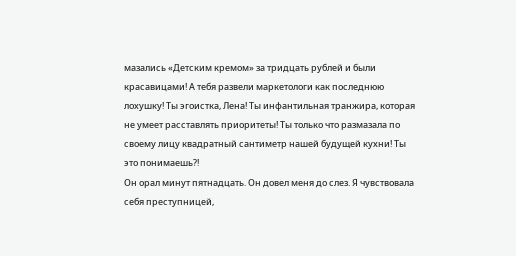мазались «Детским кремом» за тридцать рублей и были красавицами! А тебя развели маркетологи как последнюю лохушку! Ты эгоистка, Лена! Ты инфантильная транжира, которая не умеет расставлять приоритеты! Ты только что размазала по своему лицу квадратный сантиметр нашей будущей кухни! Ты это понимаешь?!
Он орал минут пятнадцать. Он довел меня до слез. Я чувствовала себя преступницей,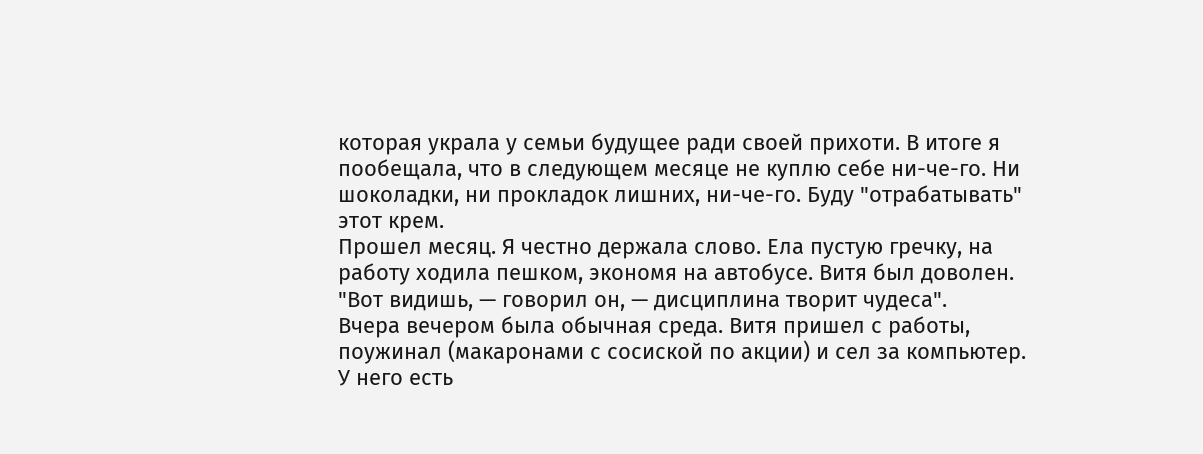которая украла у семьи будущее ради своей прихоти. В итоге я пообещала, что в следующем месяце не куплю себе ни-че-го. Ни шоколадки, ни прокладок лишних, ни-че-го. Буду "отрабатывать" этот крем.
Прошел месяц. Я честно держала слово. Ела пустую гречку, на работу ходила пешком, экономя на автобусе. Витя был доволен. "Вот видишь, — говорил он, — дисциплина творит чудеса".
Вчера вечером была обычная среда. Витя пришел с работы, поужинал (макаронами с сосиской по акции) и сел за компьютер. У него есть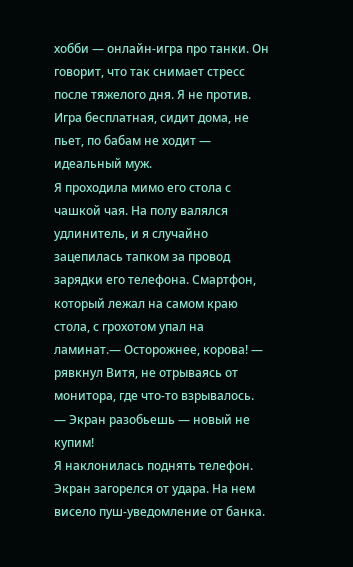хобби — онлайн-игра про танки. Он говорит, что так снимает стресс после тяжелого дня. Я не против. Игра бесплатная, сидит дома, не пьет, по бабам не ходит — идеальный муж.
Я проходила мимо его стола с чашкой чая. На полу валялся удлинитель, и я случайно зацепилась тапком за провод зарядки его телефона. Смартфон, который лежал на самом краю стола, с грохотом упал на ламинат.— Осторожнее, корова! — рявкнул Витя, не отрываясь от монитора, где что-то взрывалось.
— Экран разобьешь — новый не купим!
Я наклонилась поднять телефон. Экран загорелся от удара. На нем висело пуш-уведомление от банка.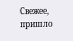Свежее, пришло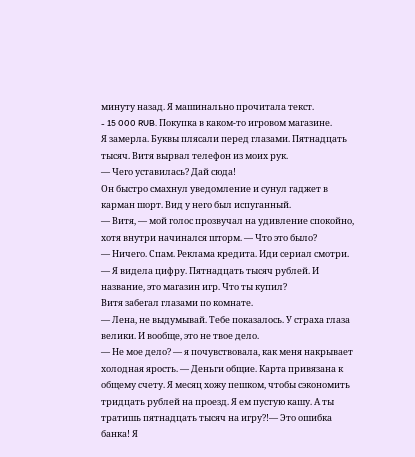минуту назад. Я машинально прочитала текст.
- 15 000 RUB. Покупка в каком-то игровом магазине.
Я замерла. Буквы плясали перед глазами. Пятнадцать тысяч. Витя вырвал телефон из моих рук.
— Чего уставилась? Дай сюда!
Он быстро смахнул уведомление и сунул гаджет в карман шорт. Вид у него был испуганный.
— Витя, — мой голос прозвучал на удивление спокойно, хотя внутри начинался шторм. — Что это было?
— Ничего. Спам. Реклама кредита. Иди сериал смотри.
— Я видела цифру. Пятнадцать тысяч рублей. И название, это магазин игр. Что ты купил?
Витя забегал глазами по комнате.
— Лена, не выдумывай. Тебе показалось. У страха глаза велики. И вообще, это не твое дело.
— Не мое дело? — я почувствовала, как меня накрывает холодная ярость. — Деньги общие. Карта привязана к общему счету. Я месяц хожу пешком, чтобы сэкономить тридцать рублей на проезд. Я ем пустую кашу. А ты тратишь пятнадцать тысяч на игру?!— Это ошибка банка! Я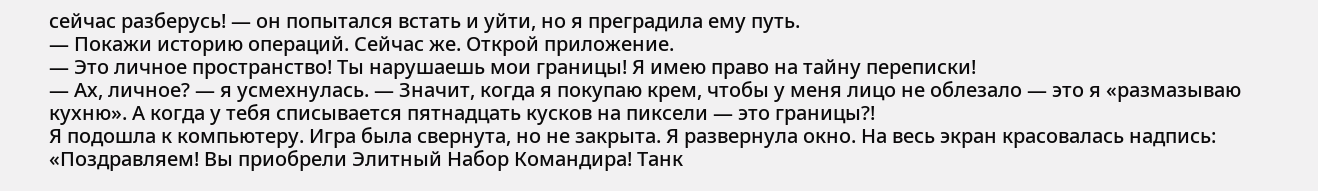сейчас разберусь! — он попытался встать и уйти, но я преградила ему путь.
— Покажи историю операций. Сейчас же. Открой приложение.
— Это личное пространство! Ты нарушаешь мои границы! Я имею право на тайну переписки!
— Ах, личное? — я усмехнулась. — Значит, когда я покупаю крем, чтобы у меня лицо не облезало — это я «размазываю кухню». А когда у тебя списывается пятнадцать кусков на пиксели — это границы?!
Я подошла к компьютеру. Игра была свернута, но не закрыта. Я развернула окно. На весь экран красовалась надпись:
«Поздравляем! Вы приобрели Элитный Набор Командира! Танк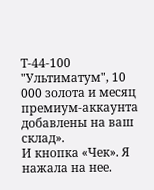Т-44-100 "Ультиматум", 10 000 золота и месяц премиум-аккаунта добавлены на ваш склад».
И кнопка «Чек». Я нажала на нее.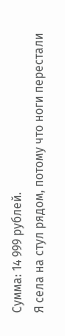Сумма: 14 999 рублей.
Я села на стул рядом, потому что ноги перестали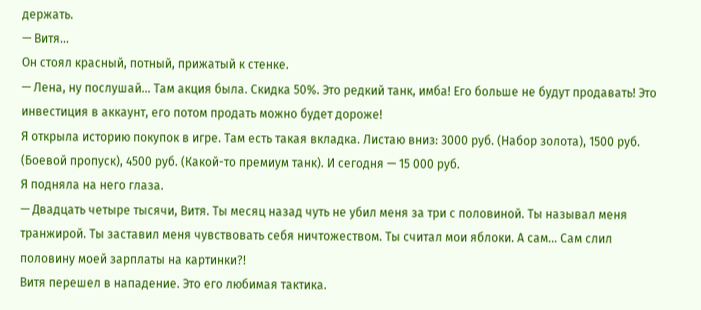держать.
— Витя…
Он стоял красный, потный, прижатый к стенке.
— Лена, ну послушай... Там акция была. Скидка 50%. Это редкий танк, имба! Его больше не будут продавать! Это инвестиция в аккаунт, его потом продать можно будет дороже!
Я открыла историю покупок в игре. Там есть такая вкладка. Листаю вниз: 3000 руб. (Набор золота), 1500 руб. (Боевой пропуск), 4500 руб. (Какой-то премиум танк). И сегодня — 15 000 руб.
Я подняла на него глаза.
— Двадцать четыре тысячи, Витя. Ты месяц назад чуть не убил меня за три с половиной. Ты называл меня транжирой. Ты заставил меня чувствовать себя ничтожеством. Ты считал мои яблоки. А сам... Сам слил половину моей зарплаты на картинки?!
Витя перешел в нападение. Это его любимая тактика.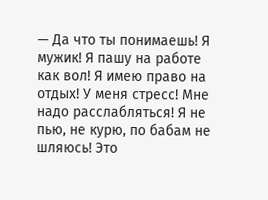— Да что ты понимаешь! Я мужик! Я пашу на работе как вол! Я имею право на отдых! У меня стресс! Мне надо расслабляться! Я не пью, не курю, по бабам не шляюсь! Это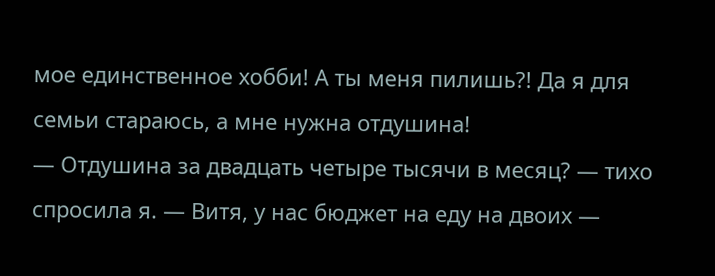мое единственное хобби! А ты меня пилишь?! Да я для семьи стараюсь, а мне нужна отдушина!
— Отдушина за двадцать четыре тысячи в месяц? — тихо спросила я. — Витя, у нас бюджет на еду на двоих —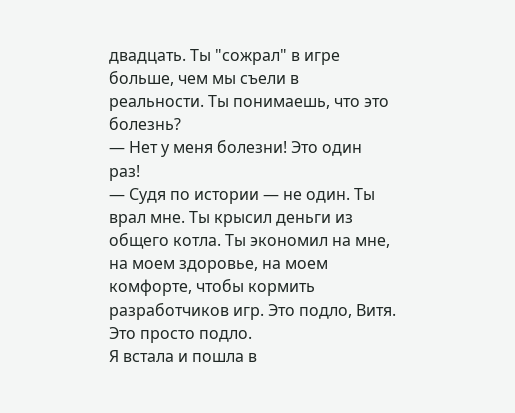двадцать. Ты "сожрал" в игре больше, чем мы съели в реальности. Ты понимаешь, что это болезнь?
— Нет у меня болезни! Это один раз!
— Судя по истории — не один. Ты врал мне. Ты крысил деньги из общего котла. Ты экономил на мне, на моем здоровье, на моем комфорте, чтобы кормить разработчиков игр. Это подло, Витя. Это просто подло.
Я встала и пошла в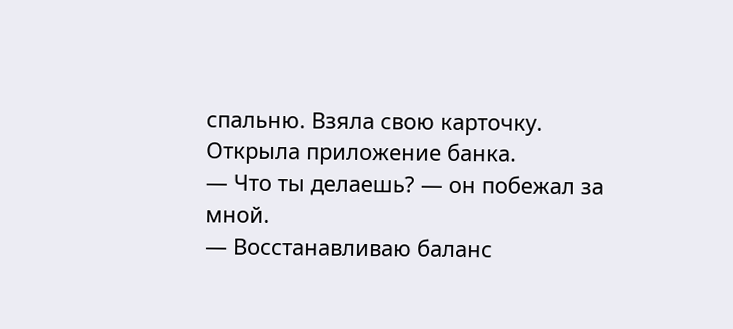спальню. Взяла свою карточку. Открыла приложение банка.
— Что ты делаешь? — он побежал за мной.
— Восстанавливаю баланс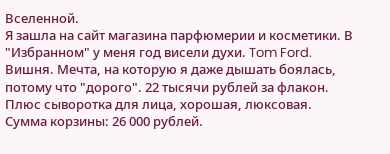Вселенной.
Я зашла на сайт магазина парфюмерии и косметики. В "Избранном" у меня год висели духи. Tom Ford. Вишня. Мечта, на которую я даже дышать боялась, потому что "дорого". 22 тысячи рублей за флакон. Плюс сыворотка для лица, хорошая, люксовая.
Сумма корзины: 26 000 рублей.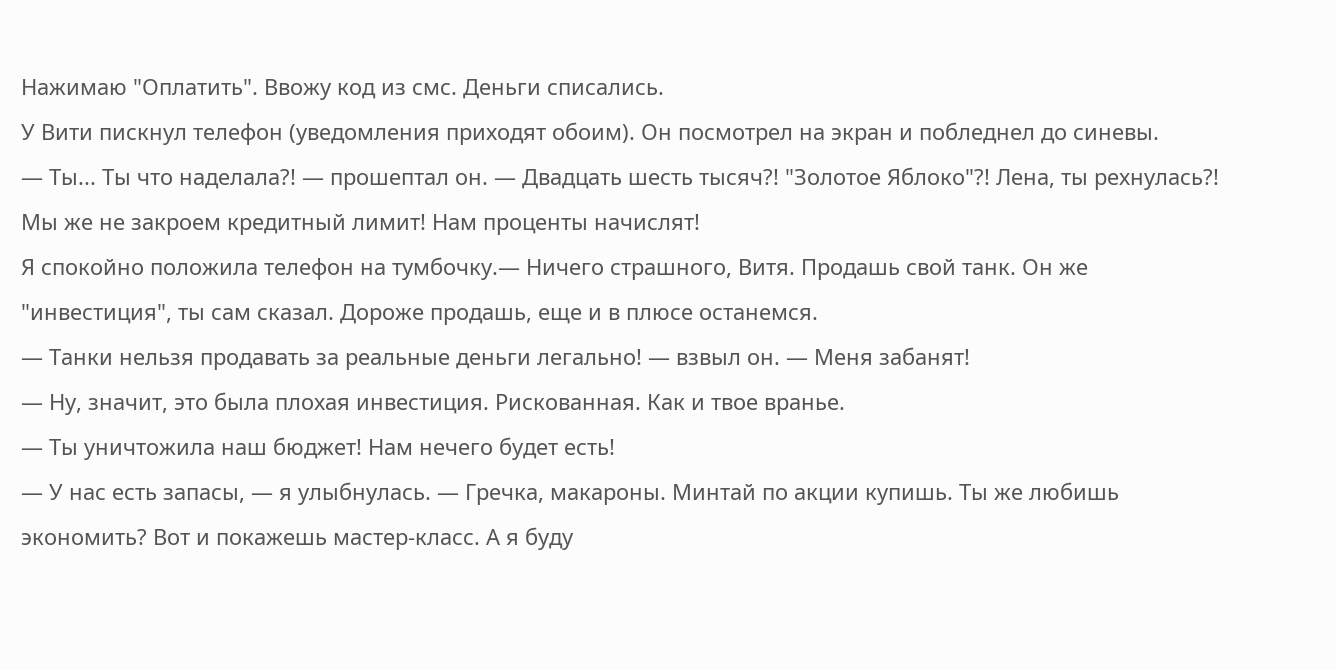Нажимаю "Оплатить". Ввожу код из смс. Деньги списались.
У Вити пискнул телефон (уведомления приходят обоим). Он посмотрел на экран и побледнел до синевы.
— Ты... Ты что наделала?! — прошептал он. — Двадцать шесть тысяч?! "Золотое Яблоко"?! Лена, ты рехнулась?! Мы же не закроем кредитный лимит! Нам проценты начислят!
Я спокойно положила телефон на тумбочку.— Ничего страшного, Витя. Продашь свой танк. Он же "инвестиция", ты сам сказал. Дороже продашь, еще и в плюсе останемся.
— Танки нельзя продавать за реальные деньги легально! — взвыл он. — Меня забанят!
— Ну, значит, это была плохая инвестиция. Рискованная. Как и твое вранье.
— Ты уничтожила наш бюджет! Нам нечего будет есть!
— У нас есть запасы, — я улыбнулась. — Гречка, макароны. Минтай по акции купишь. Ты же любишь экономить? Вот и покажешь мастер-класс. А я буду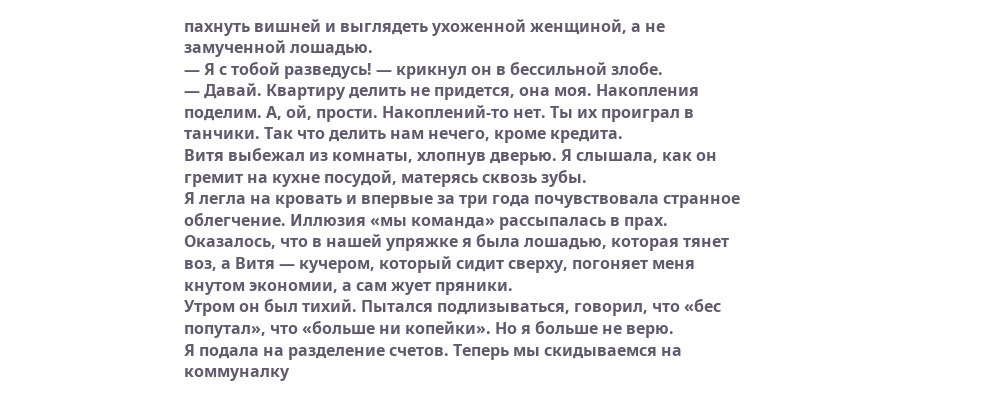пахнуть вишней и выглядеть ухоженной женщиной, а не замученной лошадью.
— Я с тобой разведусь! — крикнул он в бессильной злобе.
— Давай. Квартиру делить не придется, она моя. Накопления поделим. А, ой, прости. Накоплений-то нет. Ты их проиграл в танчики. Так что делить нам нечего, кроме кредита.
Витя выбежал из комнаты, хлопнув дверью. Я слышала, как он гремит на кухне посудой, матерясь сквозь зубы.
Я легла на кровать и впервые за три года почувствовала странное облегчение. Иллюзия «мы команда» рассыпалась в прах. Оказалось, что в нашей упряжке я была лошадью, которая тянет воз, а Витя — кучером, который сидит сверху, погоняет меня кнутом экономии, а сам жует пряники.
Утром он был тихий. Пытался подлизываться, говорил, что «бес попутал», что «больше ни копейки». Но я больше не верю.
Я подала на разделение счетов. Теперь мы скидываемся на коммуналку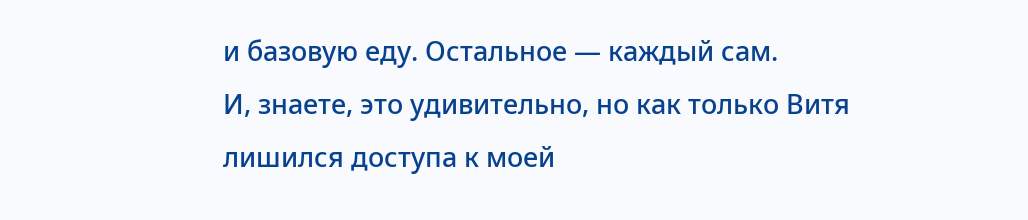и базовую еду. Остальное — каждый сам.
И, знаете, это удивительно, но как только Витя лишился доступа к моей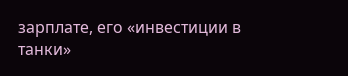зарплате, его «инвестиции в танки»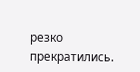резко прекратились.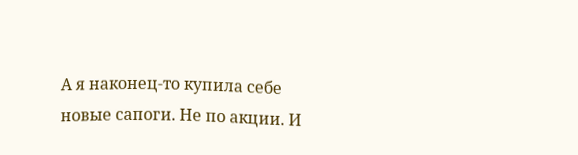А я наконец-то купила себе новые сапоги. Не по акции. И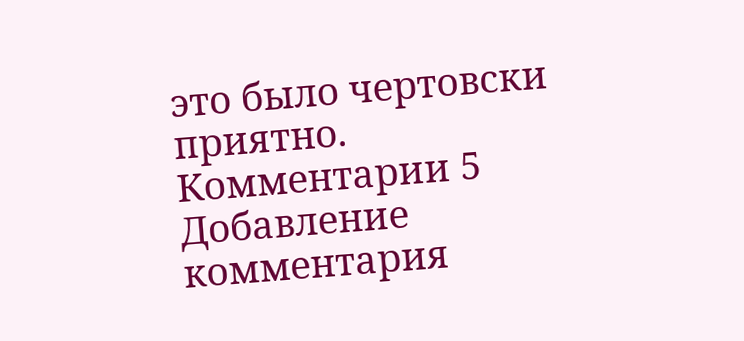это было чертовски приятно.
Комментарии 5
Добавление комментария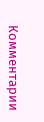Комментарии